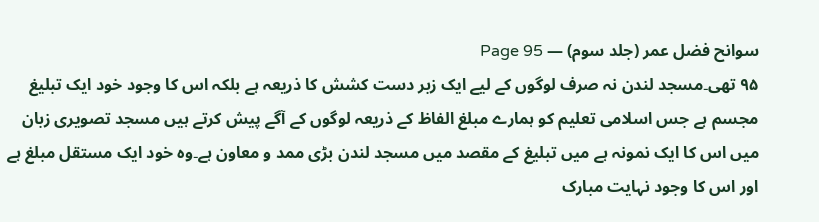سوانح فضل عمر (جلد سوم) — Page 95
۹۵ تھی۔مسجد لندن نہ صرف لوگوں کے لیے ایک زبر دست کشش کا ذریعہ ہے بلکہ اس کا وجود خود ایک تبلیغ مجسم ہے جس اسلامی تعلیم کو ہمارے مبلغ الفاظ کے ذریعہ لوگوں کے آگے پیش کرتے ہیں مسجد تصویری زبان میں اس کا ایک نمونہ ہے میں تبلیغ کے مقصد میں مسجد لندن بڑی ممد و معاون ہے۔وہ خود ایک مستقل مبلغ ہے اور اس کا وجود نہایت مبارک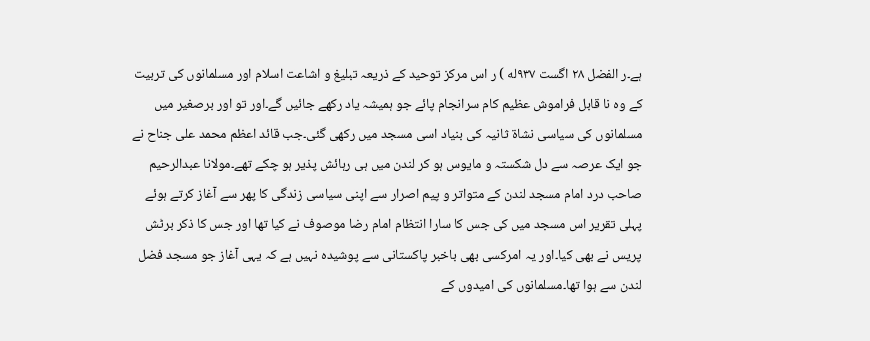ہے۔ر الفضل ۲۸ اگست ۹۳۷له ) ر اس مرکز توحید کے ذریعہ تبلیغ و اشاعت اسلام اور مسلمانوں کی تربیت کے وہ نا قابل فراموش عظیم کام سرانجام پائے جو ہمیشہ یاد رکھے جائیں گے۔اور تو اور برصغیر میں مسلمانوں کی سیاسی نشاۃ ثانیہ کی بنیاد اسی مسجد میں رکھی گئی۔جب قائد اعظم محمد علی جناح نے جو ایک عرصہ سے دل شکستہ و مایوس ہو کر لندن میں ہی رہائش پذیر ہو چکے تھے۔مولانا عبدالرحیم صاحب درد امام مسجد لندن کے متواتر و پیم اصرار سے اپنی سیاسی زندگی کا پھر سے آغاز کرتے ہوئے پہلی تقریر اس مسجد میں کی جس کا سارا انتظام امام رضا موصوف نے کیا تھا اور جس کا ذکر برٹش پریس نے بھی کیا۔اور یہ امرکسی بھی باخبر پاکستانی سے پوشیدہ نہیں ہے کہ یہی آغاز جو مسجد فضل لندن سے ہوا تھا۔مسلمانوں کی امیدوں کے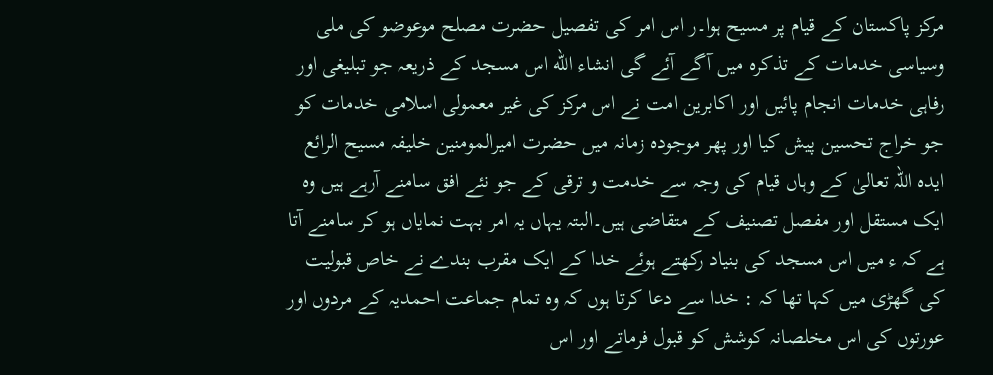مرکز پاکستان کے قیام پر مسیح ہوا۔ر اس امر کی تفصیل حضرت مصلح موعوضو کی ملی وسیاسی خدمات کے تذکرہ میں آگے آئے گی انشاء الله اس مسجد کے ذریعہ جو تبلیغی اور رفاہی خدمات انجام پائیں اور اکابرین امت نے اس مرکز کی غیر معمولی اسلامی خدمات کو جو خراج تحسین پیش کیا اور پھر موجودہ زمانہ میں حضرت امیرالمومنین خلیفہ مسیح الرائع ایدہ اللہ تعالیٰ کے وہاں قیام کی وجہ سے خدمت و ترقی کے جو نئے افق سامنے آرہے ہیں وہ ایک مستقل اور مفصل تصنیف کے متقاضی ہیں۔البتہ یہاں یہ امر بہت نمایاں ہو کر سامنے آتا ہے کہ ء میں اس مسجد کی بنیاد رکھتے ہوئے خدا کے ایک مقرب بندے نے خاص قبولیت کی گھڑی میں کہا تھا کہ : خدا سے دعا کرتا ہوں کہ وہ تمام جماعت احمدیہ کے مردوں اور عورتوں کی اس مخلصانہ کوشش کو قبول فرماتے اور اس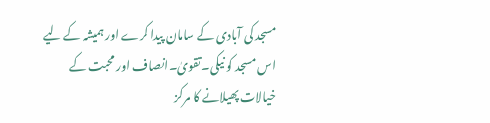مسجد کی آبادی کے سامان پیدا کرے اور ہمیشہ کے لیے اس مسجد کو نیکی۔تقویٰ۔انصاف اور محبت کے خیالات پھیلانے کا مرکز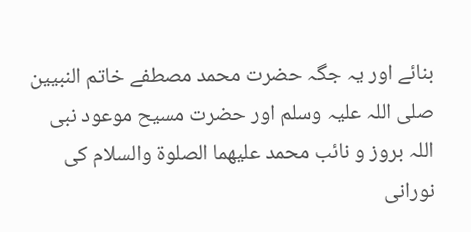بنائے اور یہ جگہ حضرت محمد مصطفے خاتم النبیین صلی اللہ علیہ وسلم اور حضرت مسیح موعود نبی اللہ بروز و نائب محمد علیهما الصلوۃ والسلام کی نورانی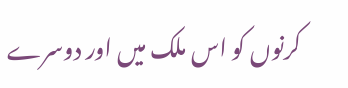کرنوں کو اس ملک میں اور دوسرے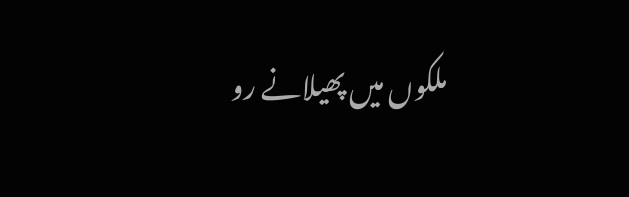ملکوں میں پھیلانے رو